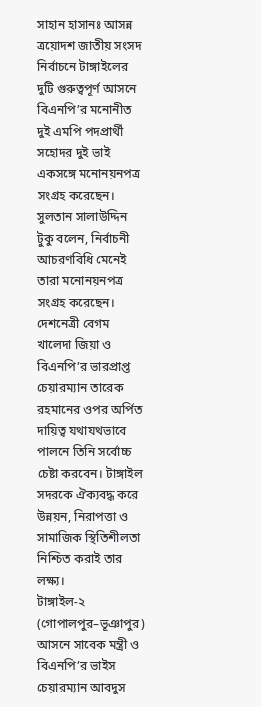সাহান হাসানঃ আসন্ন ত্রয়োদশ জাতীয় সংসদ নির্বাচনে টাঙ্গাইলের দুটি গুরুত্বপূর্ণ আসনে বিএনপি’র মনোনীত দুই এমপি পদপ্রার্থী সহোদর দুই ভাই একসঙ্গে মনোনয়নপত্র সংগ্রহ করেছেন।
সুলতান সালাউদ্দিন টুকু বলেন, নির্বাচনী আচরণবিধি মেনেই তারা মনোনয়নপত্র সংগ্রহ করেছেন। দেশনেত্রী বেগম খালেদা জিয়া ও বিএনপি’র ভারপ্রাপ্ত চেয়ারম্যান তারেক রহমানের ওপর অর্পিত দায়িত্ব যথাযথভাবে পালনে তিনি সর্বোচ্চ চেষ্টা করবেন। টাঙ্গাইল সদরকে ঐক্যবদ্ধ করে উন্নয়ন, নিরাপত্তা ও সামাজিক স্থিতিশীলতা নিশ্চিত করাই তার লক্ষ্য।
টাঙ্গাইল-২ (গোপালপুর–ভূঞাপুর) আসনে সাবেক মন্ত্রী ও বিএনপি’র ভাইস চেয়ারম্যান আবদুস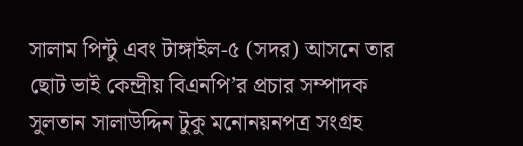সালাম পিন্টু এবং টাঙ্গাইল-৫ (সদর) আসনে তার ছোট ভাই কেন্দ্রীয় বিএনপি’র প্রচার সম্পাদক সুলতান সালাউদ্দিন টুকু মনোনয়নপত্র সংগ্রহ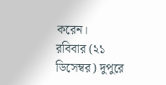করেন।
রবিবার (২১ ডিসেম্বর) দুপুরে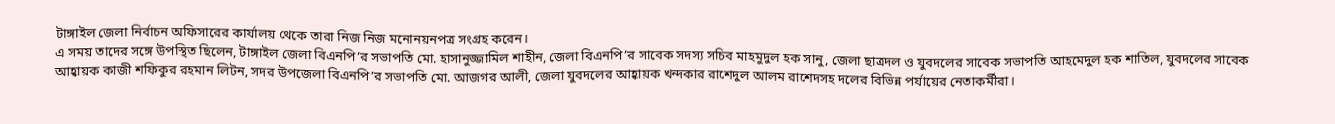টাঙ্গাইল জেলা নির্বাচন অফিসারের কার্যালয় থেকে তারা নিজ নিজ মনোনয়নপত্র সংগ্রহ করেন।
এ সময় তাদের সঙ্গে উপস্থিত ছিলেন, টাঙ্গাইল জেলা বিএনপি’র সভাপতি মো. হাসানুজ্জামিল শাহীন, জেলা বিএনপি’র সাবেক সদস্য সচিব মাহমুদুল হক সানু, জেলা ছাত্রদল ও যুবদলের সাবেক সভাপতি আহমেদুল হক শাতিল, যুবদলের সাবেক আহ্বায়ক কাজী শফিকুর রহমান লিটন, সদর উপজেলা বিএনপি’র সভাপতি মো. আজগর আলী, জেলা যুবদলের আহ্বায়ক খন্দকার রাশেদুল আলম রাশেদসহ দলের বিভিন্ন পর্যায়ের নেতাকর্মীরা।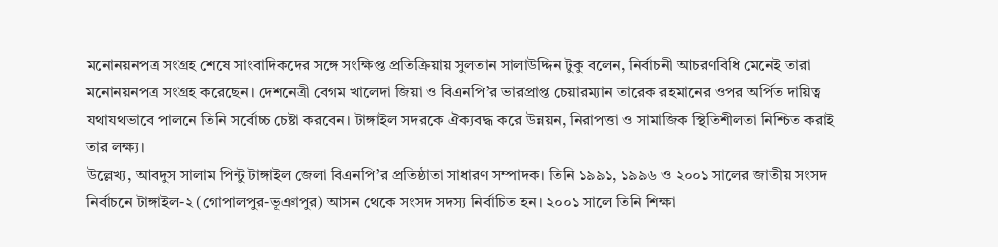মনোনয়নপত্র সংগ্রহ শেষে সাংবাদিকদের সঙ্গে সংক্ষিপ্ত প্রতিক্রিয়ায় সুলতান সালাউদ্দিন টুকু বলেন, নির্বাচনী আচরণবিধি মেনেই তারা মনোনয়নপত্র সংগ্রহ করেছেন। দেশনেত্রী বেগম খালেদা জিয়া ও বিএনপি’র ভারপ্রাপ্ত চেয়ারম্যান তারেক রহমানের ওপর অর্পিত দায়িত্ব যথাযথভাবে পালনে তিনি সর্বোচ্চ চেষ্টা করবেন। টাঙ্গাইল সদরকে ঐক্যবদ্ধ করে উন্নয়ন, নিরাপত্তা ও সামাজিক স্থিতিশীলতা নিশ্চিত করাই তার লক্ষ্য।
উল্লেখ্য, আবদুস সালাম পিন্টু টাঙ্গাইল জেলা বিএনপি’র প্রতিষ্ঠাতা সাধারণ সম্পাদক। তিনি ১৯৯১, ১৯৯৬ ও ২০০১ সালের জাতীয় সংসদ নির্বাচনে টাঙ্গাইল-২ (গোপালপুর-ভূঞাপুর) আসন থেকে সংসদ সদস্য নির্বাচিত হন। ২০০১ সালে তিনি শিক্ষা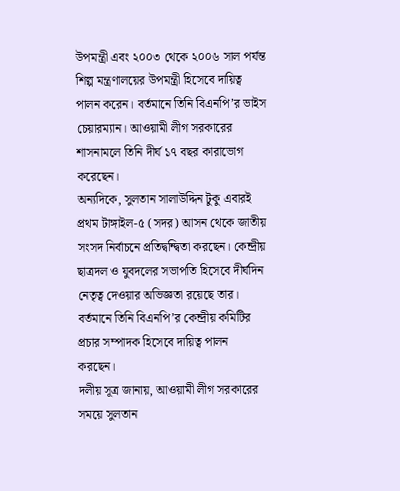উপমন্ত্রী এবং ২০০৩ থেকে ২০০৬ সাল পর্যন্ত শিল্প মন্ত্রণালয়ের উপমন্ত্রী হিসেবে দায়িত্ব পালন করেন। বর্তমানে তিনি বিএনপি’র ভাইস চেয়ারম্যান। আওয়ামী লীগ সরকারের শাসনামলে তিনি দীর্ঘ ১৭ বছর কারাভোগ করেছেন।
অন্যদিকে, সুলতান সালাউদ্দিন টুকু এবারই প্রথম টাঙ্গাইল-৫ (সদর) আসন থেকে জাতীয় সংসদ নির্বাচনে প্রতিদ্বন্দ্বিতা করছেন। কেন্দ্রীয় ছাত্রদল ও যুবদলের সভাপতি হিসেবে দীর্ঘদিন নেতৃত্ব দেওয়ার অভিজ্ঞতা রয়েছে তার। বর্তমানে তিনি বিএনপি’র কেন্দ্রীয় কমিটির প্রচার সম্পাদক হিসেবে দায়িত্ব পালন করছেন।
দলীয় সূত্র জানায়, আওয়ামী লীগ সরকারের সময়ে সুলতান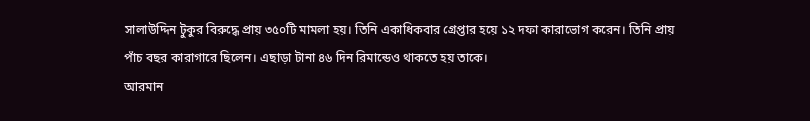সালাউদ্দিন টুকুর বিরুদ্ধে প্রায় ৩৫০টি মামলা হয়। তিনি একাধিকবার গ্রেপ্তার হয়ে ১২ দফা কারাভোগ করেন। তিনি প্রায় পাঁচ বছর কারাগারে ছিলেন। এছাড়া টানা ৪৬ দিন রিমান্ডেও থাকতে হয় তাকে।
আরমান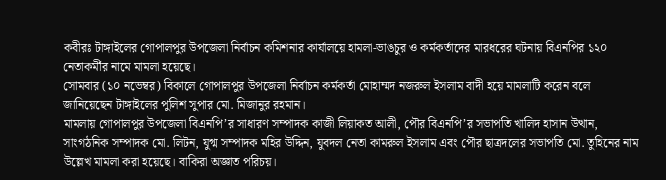কবীরঃ টাঙ্গাইলের গোপালপুর উপজেলা নির্বাচন কমিশনার কার্যালয়ে হামলা-ভাঙচুর ও কর্মকর্তাদের মারধরের ঘটনায় বিএনপির ১২০ নেতাকর্মীর নামে মামলা হয়েছে।
সোমবার (১০ নভেম্বর) বিকালে গোপালপুর উপজেলা নির্বাচন কর্মকর্তা মোহাম্মদ নজরুল ইসলাম বাদী হয়ে মামলাটি করেন বলে জানিয়েছেন টাঙ্গাইলের পুলিশ সুপার মো. মিজানুর রহমান।
মামলায় গোপালপুর উপজেলা বিএনপি’র সাধারণ সম্পাদক কাজী লিয়াকত আলী, পৌর বিএনপি’র সভাপতি খালিদ হাসান উত্থান, সাংগঠনিক সম্পাদক মো. লিটন, যুগ্ম সম্পাদক মহির উদ্দিন, যুবদল নেতা কামরুল ইসলাম এবং পৌর ছাত্রদলের সভাপতি মো. তুহিনের নাম উল্লেখ মামলা করা হয়েছে। বাকিরা অজ্ঞাত পরিচয়।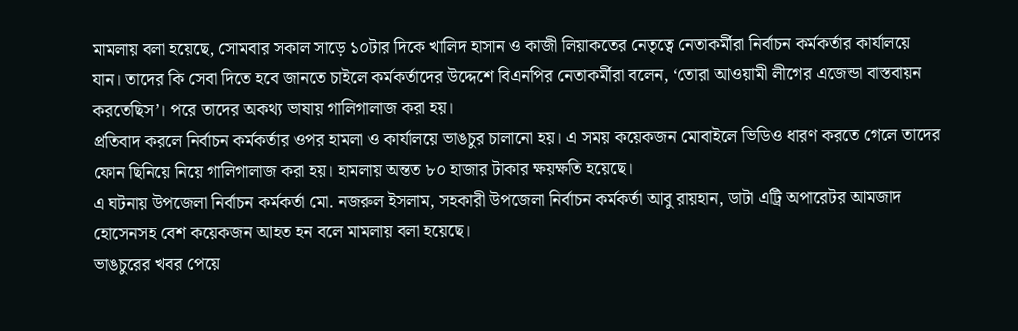মামলায় বলা হয়েছে, সোমবার সকাল সাড়ে ১০টার দিকে খালিদ হাসান ও কাজী লিয়াকতের নেতৃত্বে নেতাকর্মীরা নির্বাচন কর্মকর্তার কার্যালয়ে যান। তাদের কি সেবা দিতে হবে জানতে চাইলে কর্মকর্তাদের উদ্দেশে বিএনপির নেতাকর্মীরা বলেন, ‘তোরা আওয়ামী লীগের এজেন্ডা বাস্তবায়ন করতেছিস’। পরে তাদের অকথ্য ভাষায় গালিগালাজ করা হয়।
প্রতিবাদ করলে নির্বাচন কর্মকর্তার ওপর হামলা ও কার্যালয়ে ভাঙচুর চালানো হয়। এ সময় কয়েকজন মোবাইলে ভিডিও ধারণ করতে গেলে তাদের ফোন ছিনিয়ে নিয়ে গালিগালাজ করা হয়। হামলায় অন্তত ৮০ হাজার টাকার ক্ষয়ক্ষতি হয়েছে।
এ ঘটনায় উপজেলা নির্বাচন কর্মকর্তা মো. নজরুল ইসলাম, সহকারী উপজেলা নির্বাচন কর্মকর্তা আবু রায়হান, ডাটা এট্রি অপারেটর আমজাদ হোসেনসহ বেশ কয়েকজন আহত হন বলে মামলায় বলা হয়েছে।
ভাঙচুরের খবর পেয়ে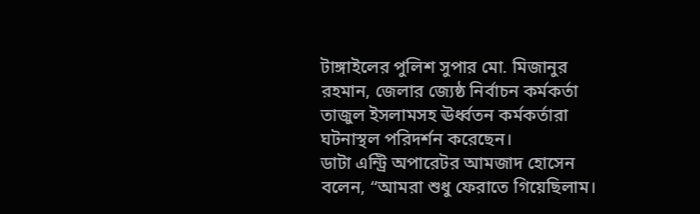টাঙ্গাইলের পুলিশ সুপার মো. মিজানুর রহমান, জেলার জ্যেষ্ঠ নির্বাচন কর্মকর্তা তাজুল ইসলামসহ ঊর্ধ্বতন কর্মকর্তারা ঘটনাস্থল পরিদর্শন করেছেন।
ডাটা এন্ট্রি অপারেটর আমজাদ হোসেন বলেন, “আমরা শুধু ফেরাতে গিয়েছিলাম।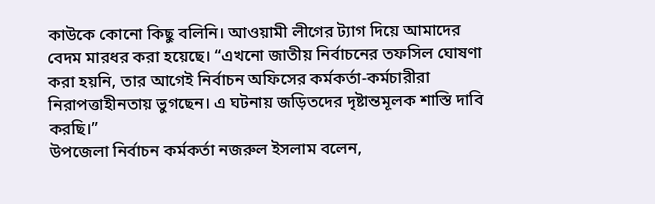কাউকে কোনো কিছু বলিনি। আওয়ামী লীগের ট্যাগ দিয়ে আমাদের বেদম মারধর করা হয়েছে। “এখনো জাতীয় নির্বাচনের তফসিল ঘোষণা করা হয়নি, তার আগেই নির্বাচন অফিসের কর্মকর্তা-কর্মচারীরা নিরাপত্তাহীনতায় ভুগছেন। এ ঘটনায় জড়িতদের দৃষ্টান্তমূলক শাস্তি দাবি করছি।”
উপজেলা নির্বাচন কর্মকর্তা নজরুল ইসলাম বলেন,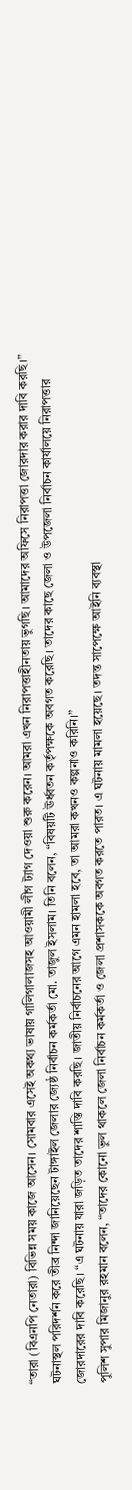“তারা (বিএনপি নেতারা) বিভিন্ন সময় কাজে আসেন। সোমবার এসেই অকথ্য ভাষায় গালিগালাজসহ আওয়ামী লীগ ট্যাগ দেওয়া শুরু করেন। আমরা এখন নিরাপত্তাহীনতায় ভুগছি। আমাদের অফিসে নিরাপত্তা জোরদার করার দাবি করছি।”
ঘটনাস্থল পরিদর্শন করে তীব্র নিন্দা জানিয়েছেন টাঙ্গাইল জেলার জ্যেষ্ঠ নির্বাচন কর্মকর্তা মো. তাজুল ইসলাম। তিনি বলেন, “বিষয়টি ঊর্ধ্বতন কর্তৃপক্ষকে অবগত করেছি। তাদের কাছে জেলা ও উপজেলা নির্বাচন কার্যালয়ে নিরাপত্তার জোরদারের দাবি করেছি। “এ ঘটনায় যারা জড়িত তাদের শাস্তি দাবি করছি। জাতীয় নির্বাচনের আগে এমন হামলা হবে, তা আমরা কখনও কল্পনাও করিনি।”
পুলিশ সুপার মিজানুর রহমান বলেন, “তাদের কোনো ভুল থাকলে জেলা নির্বাচন কর্মকর্তা ও জেলা প্রশাসককে অবগত করতে পারত। এ ঘটনায় মামলা হয়েছে। তদন্ত সাপেক্ষে আইনি ব্যবস্থা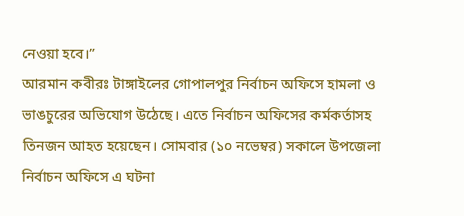নেওয়া হবে।”
আরমান কবীরঃ টাঙ্গাইলের গোপালপুর নির্বাচন অফিসে হামলা ও ভাঙচুরের অভিযোগ উঠেছে। এতে নির্বাচন অফিসের কর্মকর্তাসহ তিনজন আহত হয়েছেন। সোমবার (১০ নভেম্বর) সকালে উপজেলা নির্বাচন অফিসে এ ঘটনা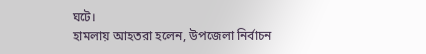ঘটে।
হামলায় আহতরা হলেন, উপজেলা নির্বাচন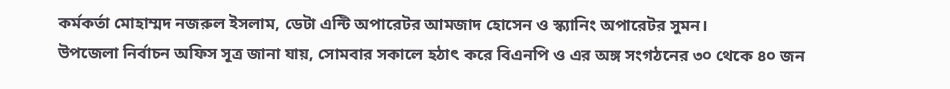কর্মকর্তা মোহাম্মদ নজরুল ইসলাম, ডেটা এন্টি অপারেটর আমজাদ হোসেন ও স্ক্যানিং অপারেটর সুমন।
উপজেলা নির্বাচন অফিস সূত্র জানা যায়, সোমবার সকালে হঠাৎ করে বিএনপি ও এর অঙ্গ সংগঠনের ৩০ থেকে ৪০ জন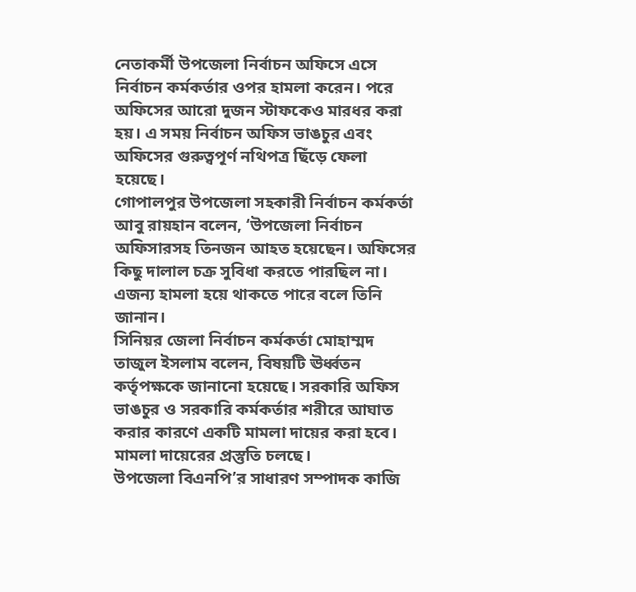নেতাকর্মী উপজেলা নির্বাচন অফিসে এসে নির্বাচন কর্মকর্তার ওপর হামলা করেন। পরে অফিসের আরো দুজন স্টাফকেও মারধর করা হয়। এ সময় নির্বাচন অফিস ভাঙচুর এবং অফিসের গুরুত্বপূর্ণ নথিপত্র ছিঁড়ে ফেলা হয়েছে।
গোপালপুর উপজেলা সহকারী নির্বাচন কর্মকর্তা আবু রায়হান বলেন, ‘উপজেলা নির্বাচন অফিসারসহ তিনজন আহত হয়েছেন। অফিসের কিছু দালাল চক্র সুবিধা করতে পারছিল না। এজন্য হামলা হয়ে থাকতে পারে বলে তিনি জানান।
সিনিয়র জেলা নির্বাচন কর্মকর্তা মোহাম্মদ তাজুল ইসলাম বলেন, বিষয়টি ঊর্ধ্বতন কর্তৃপক্ষকে জানানো হয়েছে। সরকারি অফিস ভাঙচুর ও সরকারি কর্মকর্তার শরীরে আঘাত করার কারণে একটি মামলা দায়ের করা হবে। মামলা দায়েরের প্রস্তুতি চলছে।
উপজেলা বিএনপি’র সাধারণ সম্পাদক কাজি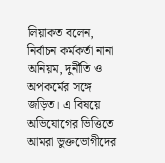লিয়াকত বলেন, নির্বাচন কর্মকর্তা নানা অনিয়ম, দুর্নীতি ও অপকর্মের সঙ্গে জড়িত। এ বিষয়ে অভিযোগের ভিত্তিতে আমরা ভুক্তভোগীদের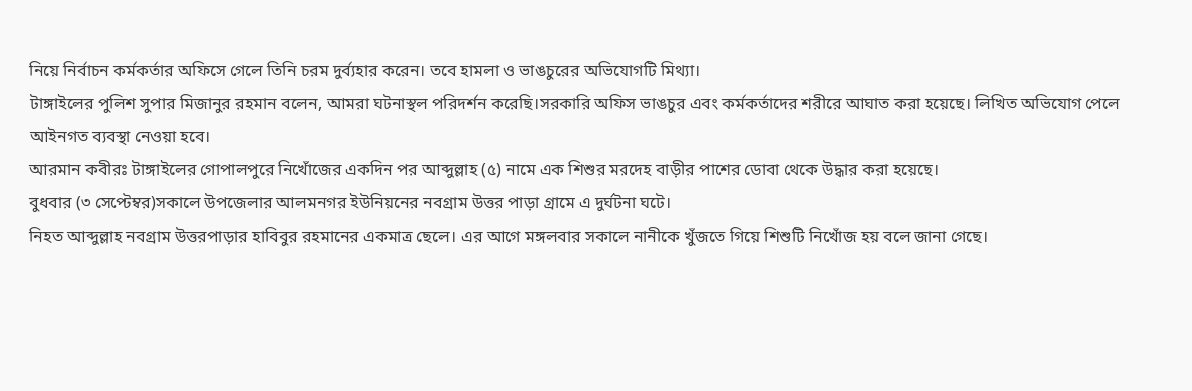নিয়ে নির্বাচন কর্মকর্তার অফিসে গেলে তিনি চরম দুর্ব্যহার করেন। তবে হামলা ও ভাঙচুরের অভিযোগটি মিথ্যা।
টাঙ্গাইলের পুলিশ সুপার মিজানুর রহমান বলেন, আমরা ঘটনাস্থল পরিদর্শন করেছি।সরকারি অফিস ভাঙচুর এবং কর্মকর্তাদের শরীরে আঘাত করা হয়েছে। লিখিত অভিযোগ পেলে আইনগত ব্যবস্থা নেওয়া হবে।
আরমান কবীরঃ টাঙ্গাইলের গোপালপুরে নিখোঁজের একদিন পর আব্দুল্লাহ (৫) নামে এক শিশুর মরদেহ বাড়ীর পাশের ডোবা থেকে উদ্ধার করা হয়েছে।
বুধবার (৩ সেপ্টেম্বর)সকালে উপজেলার আলমনগর ইউনিয়নের নবগ্রাম উত্তর পাড়া গ্রামে এ দুর্ঘটনা ঘটে।
নিহত আব্দুল্লাহ নবগ্রাম উত্তরপাড়ার হাবিবুর রহমানের একমাত্র ছেলে। এর আগে মঙ্গলবার সকালে নানীকে খুঁজতে গিয়ে শিশুটি নিখোঁজ হয় বলে জানা গেছে।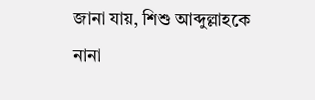জানা যায়, শিশু আব্দুল্লাহকে নানা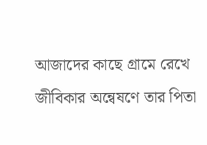আজাদের কাছে গ্রামে রেখে জীবিকার অন্বেষণে তার পিতা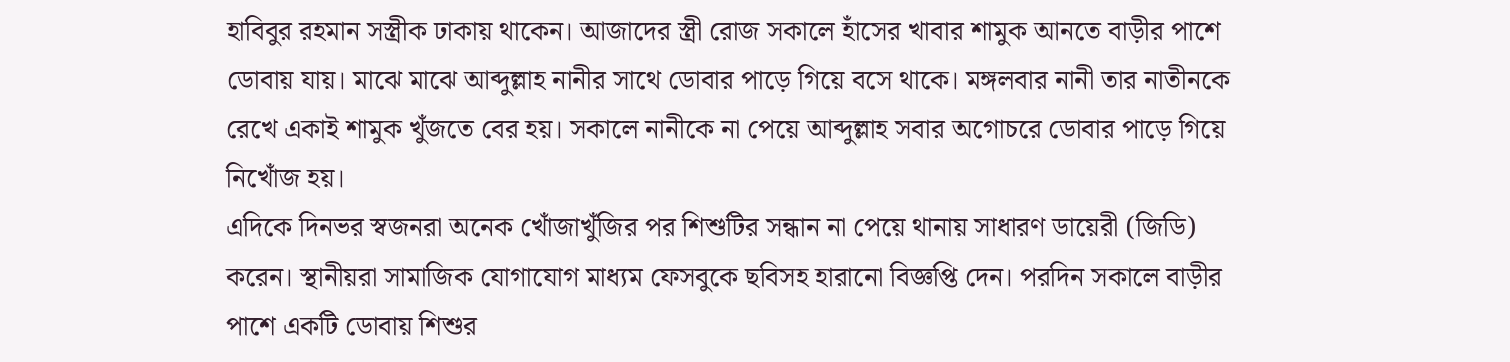হাবিবুর রহমান সস্ত্রীক ঢাকায় থাকেন। আজাদের স্ত্রী রোজ সকালে হাঁসের খাবার শামুক আনতে বাড়ীর পাশে ডোবায় যায়। মাঝে মাঝে আব্দুল্লাহ নানীর সাথে ডোবার পাড়ে গিয়ে বসে থাকে। মঙ্গলবার নানী তার নাতীনকে রেখে একাই শামুক খুঁজতে বের হয়। সকালে নানীকে না পেয়ে আব্দুল্লাহ সবার অগোচরে ডোবার পাড়ে গিয়ে নিখোঁজ হয়।
এদিকে দিনভর স্বজনরা অনেক খোঁজাখুঁজির পর শিশুটির সন্ধান না পেয়ে থানায় সাধারণ ডায়েরী (জিডি) করেন। স্থানীয়রা সামাজিক যোগাযোগ মাধ্যম ফেসবুকে ছবিসহ হারানো বিজ্ঞপ্তি দেন। পরদিন সকালে বাড়ীর পাশে একটি ডোবায় শিশুর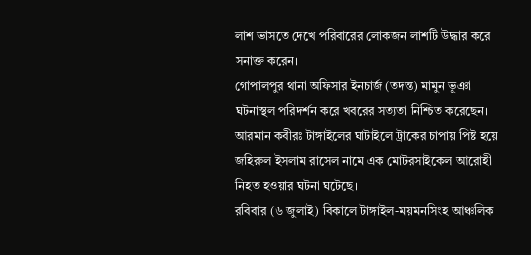লাশ ভাসতে দেখে পরিবারের লোকজন লাশটি উদ্ধার করে সনাক্ত করেন।
গোপালপুর থানা অফিসার ইনচার্জ (তদন্ত) মামুন ভূঞা ঘটনাস্থল পরিদর্শন করে খবরের সত্যতা নিশ্চিত করেছেন।
আরমান কবীরঃ টাঙ্গাইলের ঘাটাইলে ট্রাকের চাপায় পিষ্ট হয়ে জহিরুল ইসলাম রাসেল নামে এক মোটরসাইকেল আরোহী নিহত হওয়ার ঘটনা ঘটেছে।
রবিবার (৬ জুলাই) বিকালে টাঙ্গাইল-ময়মনসিংহ আঞ্চলিক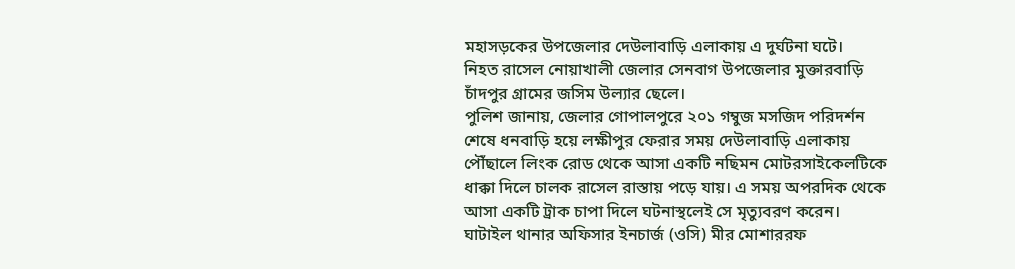মহাসড়কের উপজেলার দেউলাবাড়ি এলাকায় এ দুর্ঘটনা ঘটে।
নিহত রাসেল নোয়াখালী জেলার সেনবাগ উপজেলার মুক্তারবাড়ি চাঁদপুর গ্রামের জসিম উল্যার ছেলে।
পুলিশ জানায়, জেলার গোপালপুরে ২০১ গম্বুজ মসজিদ পরিদর্শন শেষে ধনবাড়ি হয়ে লক্ষীপুর ফেরার সময় দেউলাবাড়ি এলাকায় পৌঁছালে লিংক রোড থেকে আসা একটি নছিমন মোটরসাইকেলটিকে ধাক্কা দিলে চালক রাসেল রাস্তায় পড়ে যায়। এ সময় অপরদিক থেকে আসা একটি ট্রাক চাপা দিলে ঘটনাস্থলেই সে মৃত্যুবরণ করেন।
ঘাটাইল থানার অফিসার ইনচার্জ (ওসি) মীর মোশাররফ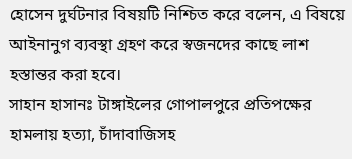হোসেন দুর্ঘটনার বিষয়টি নিশ্চিত করে বলেন, এ বিষয়ে আইনানুগ ব্যবস্থা গ্রহণ করে স্বজনদের কাছে লাশ হস্তান্তর করা হবে।
সাহান হাসানঃ টাঙ্গাইলের গোপালপুরে প্রতিপক্ষের হামলায় হত্যা, চাঁদাবাজিসহ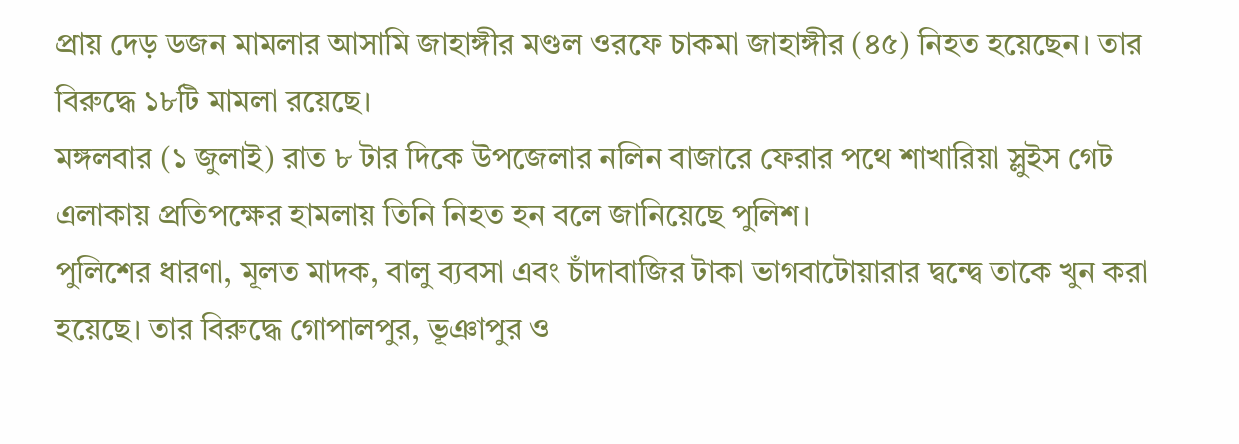প্রায় দেড় ডজন মামলার আসামি জাহাঙ্গীর মণ্ডল ওরফে চাকমা জাহাঙ্গীর (৪৫) নিহত হয়েছেন। তার বিরুদ্ধে ১৮টি মামলা রয়েছে।
মঙ্গলবার (১ জুলাই) রাত ৮ টার দিকে উপজেলার নলিন বাজারে ফেরার পথে শাখারিয়া স্লুইস গেট এলাকায় প্রতিপক্ষের হামলায় তিনি নিহত হন বলে জানিয়েছে পুলিশ।
পুলিশের ধারণা, মূলত মাদক, বালু ব্যবসা এবং চাঁদাবাজির টাকা ভাগবাটোয়ারার দ্বন্দ্বে তাকে খুন করা হয়েছে। তার বিরুদ্ধে গোপালপুর, ভূঞাপুর ও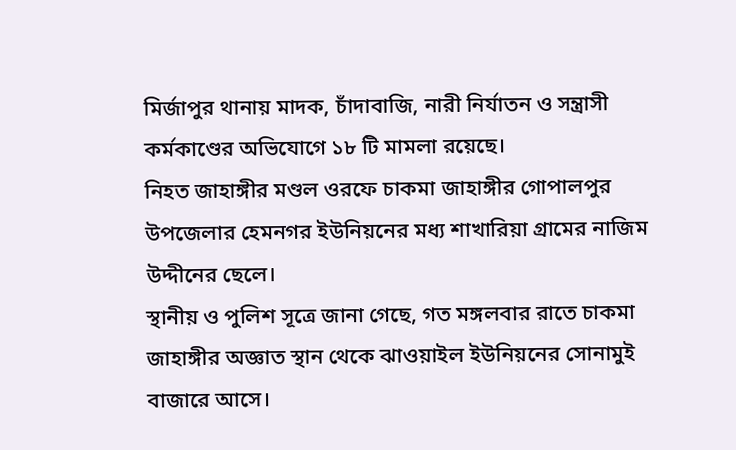মির্জাপুর থানায় মাদক, চাঁদাবাজি, নারী নির্যাতন ও সন্ত্রাসী কর্মকাণ্ডের অভিযোগে ১৮ টি মামলা রয়েছে।
নিহত জাহাঙ্গীর মণ্ডল ওরফে চাকমা জাহাঙ্গীর গোপালপুর উপজেলার হেমনগর ইউনিয়নের মধ্য শাখারিয়া গ্রামের নাজিম উদ্দীনের ছেলে।
স্থানীয় ও পুলিশ সূত্রে জানা গেছে, গত মঙ্গলবার রাতে চাকমা জাহাঙ্গীর অজ্ঞাত স্থান থেকে ঝাওয়াইল ইউনিয়নের সোনামুই বাজারে আসে।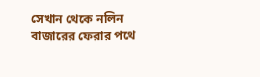সেখান থেকে নলিন বাজারের ফেরার পথে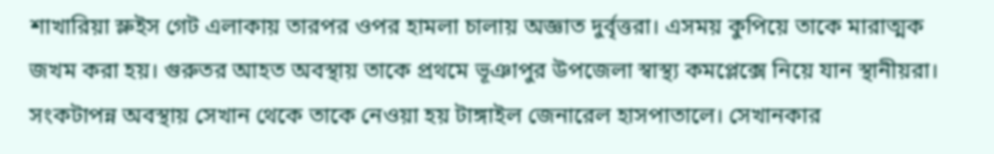শাখারিয়া স্লুইস গেট এলাকায় তারপর ওপর হামলা চালায় অজ্ঞাত দুর্বৃত্তরা। এসময় কুপিয়ে তাকে মারাত্মক জখম করা হয়। গুরুতর আহত অবস্থায় তাকে প্রথমে ভূঞাপুর উপজেলা স্বাস্থ্য কমপ্লেক্সে নিয়ে যান স্থানীয়রা। সংকটাপন্ন অবস্থায় সেখান থেকে তাকে নেওয়া হয় টাঙ্গাইল জেনারেল হাসপাতালে। সেখানকার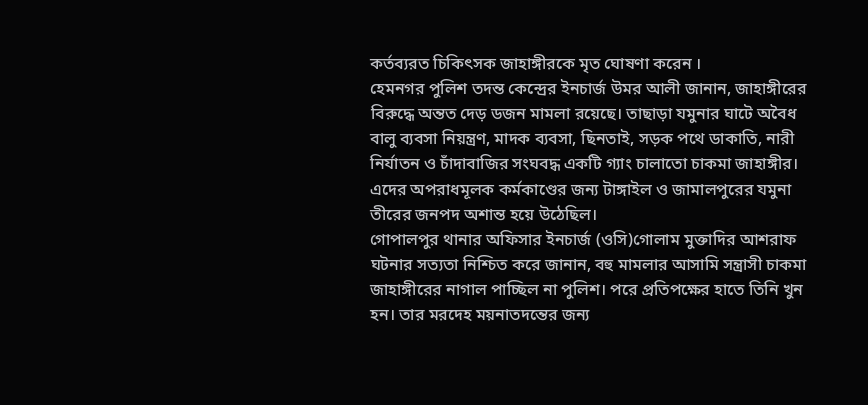কর্তব্যরত চিকিৎসক জাহাঙ্গীরকে মৃত ঘোষণা করেন ।
হেমনগর পুলিশ তদন্ত কেন্দ্রের ইনচার্জ উমর আলী জানান, জাহাঙ্গীরের বিরুদ্ধে অন্তত দেড় ডজন মামলা রয়েছে। তাছাড়া যমুনার ঘাটে অবৈধ বালু ব্যবসা নিয়ন্ত্রণ, মাদক ব্যবসা, ছিনতাই, সড়ক পথে ডাকাতি, নারী নির্যাতন ও চাঁদাবাজির সংঘবদ্ধ একটি গ্যাং চালাতো চাকমা জাহাঙ্গীর। এদের অপরাধমূলক কর্মকাণ্ডের জন্য টাঙ্গাইল ও জামালপুরের যমুনা তীরের জনপদ অশান্ত হয়ে উঠেছিল।
গোপালপুর থানার অফিসার ইনচার্জ (ওসি)গোলাম মুক্তাদির আশরাফ ঘটনার সত্যতা নিশ্চিত করে জানান, বহু মামলার আসামি সন্ত্রাসী চাকমা জাহাঙ্গীরের নাগাল পাচ্ছিল না পুলিশ। পরে প্রতিপক্ষের হাতে তিনি খুন হন। তার মরদেহ ময়নাতদন্তের জন্য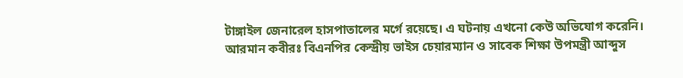টাঙ্গাইল জেনারেল হাসপাতালের মর্গে রয়েছে। এ ঘটনায় এখনো কেউ অভিযোগ করেনি।
আরমান কবীরঃ বিএনপির কেন্দ্রীয় ভাইস চেয়ারম্যান ও সাবেক শিক্ষা উপমন্ত্রী আব্দুস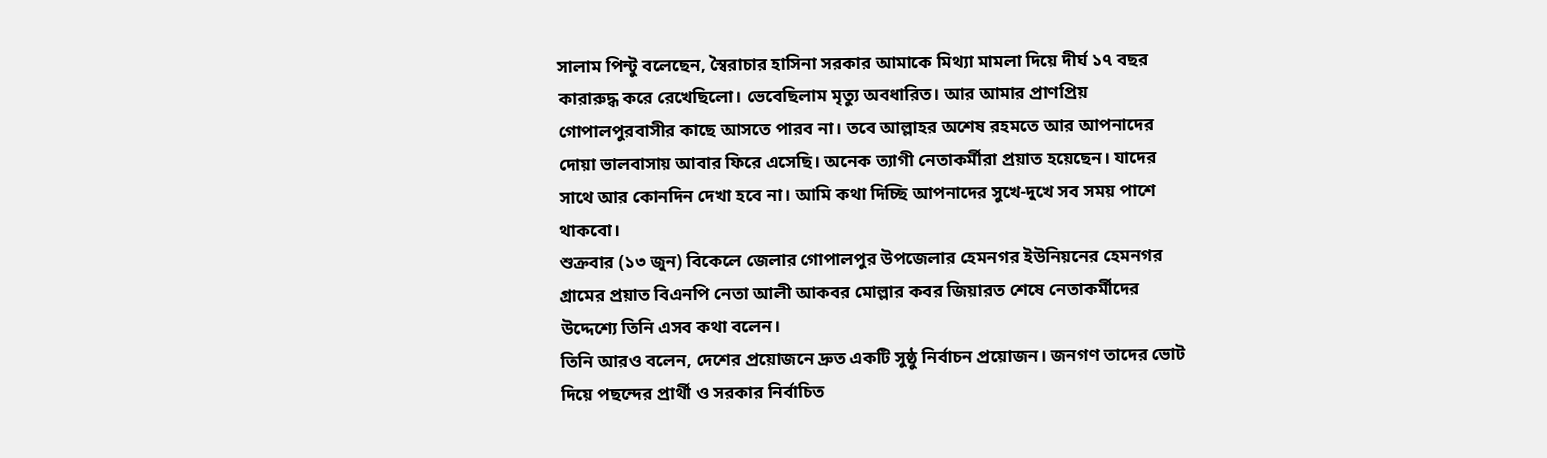সালাম পিন্টু বলেছেন, স্বৈরাচার হাসিনা সরকার আমাকে মিথ্যা মামলা দিয়ে দীর্ঘ ১৭ বছর কারারুদ্ধ করে রেখেছিলো। ভেবেছিলাম মৃত্যু অবধারিত। আর আমার প্রাণপ্রিয় গোপালপুরবাসীর কাছে আসতে পারব না। তবে আল্লাহর অশেষ রহমতে আর আপনাদের দোয়া ভালবাসায় আবার ফিরে এসেছি। অনেক ত্যাগী নেতাকর্মীরা প্রয়াত হয়েছেন। যাদের সাথে আর কোনদিন দেখা হবে না। আমি কথা দিচ্ছি আপনাদের সুখে-দুখে সব সময় পাশে থাকবো।
শুক্রবার (১৩ জুন) বিকেলে জেলার গোপালপুর উপজেলার হেমনগর ইউনিয়নের হেমনগর গ্রামের প্রয়াত বিএনপি নেতা আলী আকবর মোল্লার কবর জিয়ারত শেষে নেতাকর্মীদের উদ্দেশ্যে তিনি এসব কথা বলেন।
তিনি আরও বলেন, দেশের প্রয়োজনে দ্রুত একটি সুষ্ঠু নির্বাচন প্রয়োজন। জনগণ তাদের ভোট দিয়ে পছন্দের প্রার্থী ও সরকার নির্বাচিত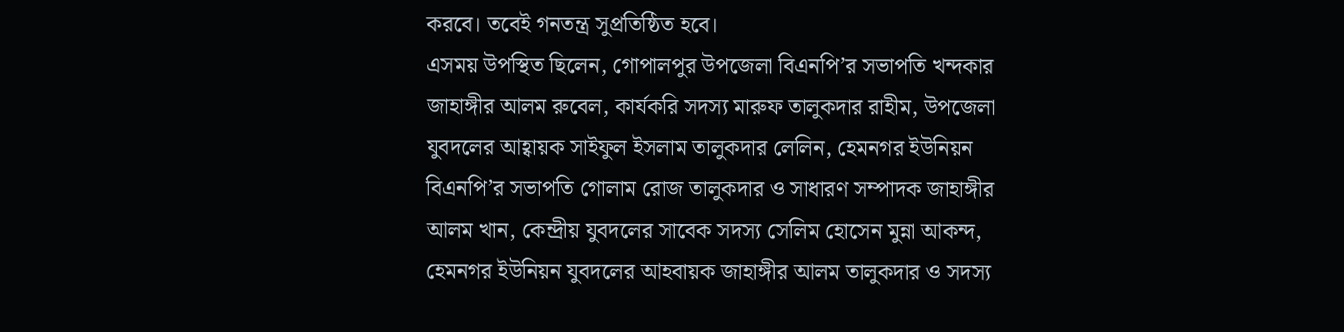করবে। তবেই গনতন্ত্র সুপ্রতিষ্ঠিত হবে।
এসময় উপস্থিত ছিলেন, গোপালপুর উপজেলা বিএনপি’র সভাপতি খন্দকার জাহাঙ্গীর আলম রুবেল, কার্যকরি সদস্য মারুফ তালুকদার রাহীম, উপজেলা যুবদলের আহ্বায়ক সাইফুল ইসলাম তালুকদার লেলিন, হেমনগর ইউনিয়ন বিএনপি’র সভাপতি গোলাম রোজ তালুকদার ও সাধারণ সম্পাদক জাহাঙ্গীর আলম খান, কেন্দ্রীয় যুবদলের সাবেক সদস্য সেলিম হোসেন মুন্না আকন্দ, হেমনগর ইউনিয়ন যুবদলের আহবায়ক জাহাঙ্গীর আলম তালুকদার ও সদস্য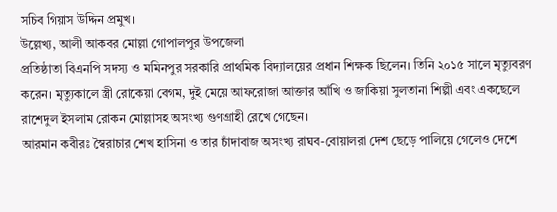সচিব গিয়াস উদ্দিন প্রমুখ।
উল্লেখ্য, আলী আকবর মোল্লা গোপালপুর উপজেলা
প্রতিষ্ঠাতা বিএনপি সদস্য ও মমিনপুর সরকারি প্রাথমিক বিদ্যালয়ের প্রধান শিক্ষক ছিলেন। তিনি ২০১৫ সালে মৃত্যুবরণ করেন। মৃত্যুকালে স্ত্রী রোকেয়া বেগম, দুই মেয়ে আফরোজা আক্তার আঁখি ও জাকিয়া সুলতানা শিল্পী এবং একছেলে রাশেদুল ইসলাম রোকন মোল্লাসহ অসংখ্য গুণগ্রাহী রেখে গেছেন।
আরমান কবীরঃ স্বৈরাচার শেখ হাসিনা ও তার চাঁদাবাজ অসংখ্য রাঘব-বোয়ালরা দেশ ছেড়ে পালিয়ে গেলেও দেশে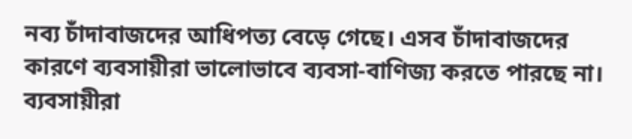নব্য চাঁদাবাজদের আধিপত্য বেড়ে গেছে। এসব চাঁদাবাজদের কারণে ব্যবসায়ীরা ভালোভাবে ব্যবসা-বাণিজ্য করতে পারছে না। ব্যবসায়ীরা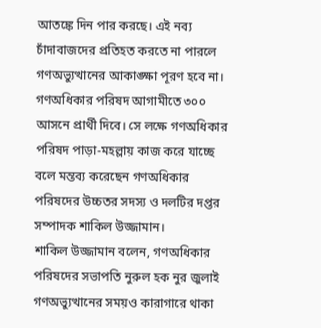আতঙ্কে দিন পার করছে। এই নব্য চাঁদাবাজদের প্রতিহত করতে না পারলে গণঅভ্যুত্থানের আকাঙ্ক্ষা পূরণ হবে না। গণঅধিকার পরিষদ আগামীতে ৩০০ আসনে প্রার্থী দিবে। সে লক্ষে গণঅধিকার পরিষদ পাড়া-মহল্লায় কাজ করে যাচ্ছে বলে মন্তব্য করেছেন গণঅধিকার পরিষদের উচ্চতর সদস্য ও দলটির দপ্তর সম্পাদক শাকিল উজ্জামান।
শাকিল উজ্জামান বলেন, গণঅধিকার পরিষদের সভাপতি নুরুল হক নুর জুলাই গণঅভ্যুত্থানের সময়ও কারাগারে থাকা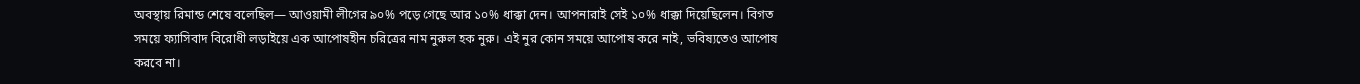অবস্থায় রিমান্ড শেষে বলেছিল— আওয়ামী লীগের ৯০% পড়ে গেছে আর ১০% ধাক্কা দেন। আপনারাই সেই ১০% ধাক্কা দিয়েছিলেন। বিগত সময়ে ফ্যাসিবাদ বিরোধী লড়াইয়ে এক আপোষহীন চরিত্রের নাম নুরুল হক নুরু। এই নুর কোন সময়ে আপোষ করে নাই, ভবিষ্যতেও আপোষ করবে না।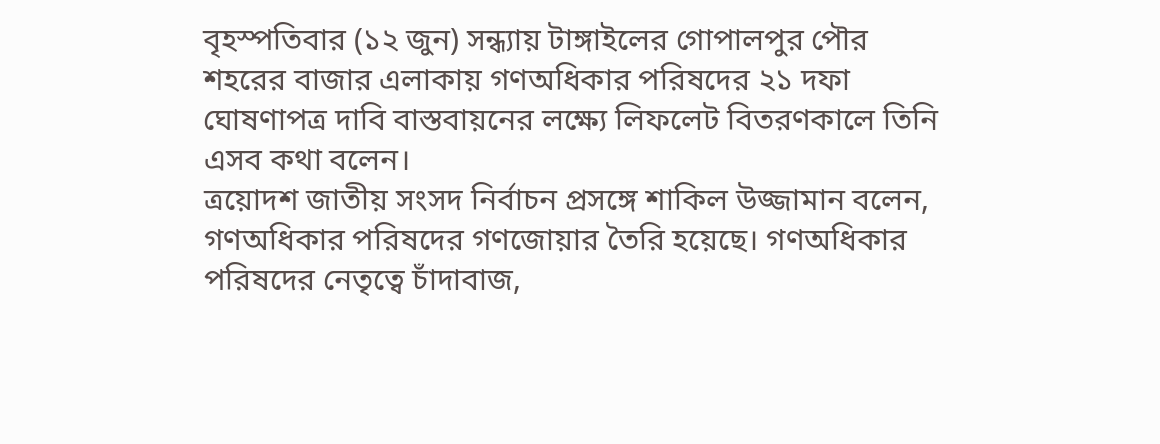বৃহস্পতিবার (১২ জুন) সন্ধ্যায় টাঙ্গাইলের গোপালপুর পৌর শহরের বাজার এলাকায় গণঅধিকার পরিষদের ২১ দফা ঘোষণাপত্র দাবি বাস্তবায়নের লক্ষ্যে লিফলেট বিতরণকালে তিনি এসব কথা বলেন।
ত্রয়োদশ জাতীয় সংসদ নির্বাচন প্রসঙ্গে শাকিল উজ্জামান বলেন, গণঅধিকার পরিষদের গণজোয়ার তৈরি হয়েছে। গণঅধিকার পরিষদের নেতৃত্বে চাঁদাবাজ,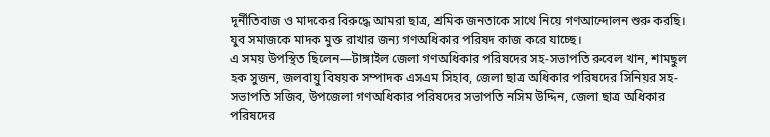দূর্নীতিবাজ ও মাদকের বিরুদ্ধে আমরা ছাত্র, শ্রমিক জনতাকে সাথে নিয়ে গণআন্দোলন শুরু করছি। যুব সমাজকে মাদক মুক্ত রাখার জন্য গণঅধিকার পরিষদ কাজ করে যাচ্ছে।
এ সময় উপস্থিত ছিলেন—টাঙ্গাইল জেলা গণঅধিকার পরিষদের সহ-সভাপতি রুবেল খান, শামছুল হক সুজন, জলবায়ু বিষয়ক সম্পাদক এসএম সিহাব, জেলা ছাত্র অধিকার পরিষদের সিনিয়র সহ-সভাপতি সজিব, উপজেলা গণঅধিকার পরিষদের সভাপতি নসিম উদ্দিন, জেলা ছাত্র অধিকার পরিষদের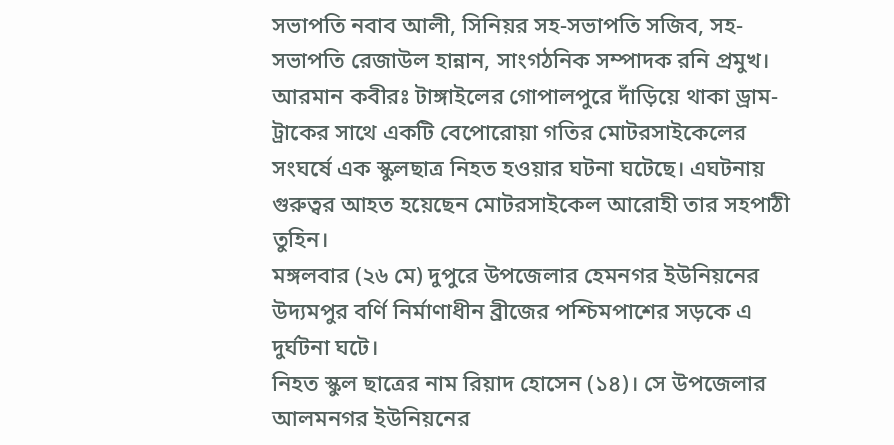সভাপতি নবাব আলী, সিনিয়র সহ-সভাপতি সজিব, সহ-সভাপতি রেজাউল হান্নান, সাংগঠনিক সম্পাদক রনি প্রমুখ।
আরমান কবীরঃ টাঙ্গাইলের গোপালপুরে দাঁড়িয়ে থাকা ড্রাম-ট্রাকের সাথে একটি বেপোরোয়া গতির মোটরসাইকেলের সংঘর্ষে এক স্কুলছাত্র নিহত হওয়ার ঘটনা ঘটেছে। এঘটনায় গুরুত্বর আহত হয়েছেন মোটরসাইকেল আরোহী তার সহপাঠী তুহিন।
মঙ্গলবার (২৬ মে) দুপুরে উপজেলার হেমনগর ইউনিয়নের উদ্যমপুর বর্ণি নির্মাণাধীন ব্রীজের পশ্চিমপাশের সড়কে এ দুর্ঘটনা ঘটে।
নিহত স্কুল ছাত্রের নাম রিয়াদ হোসেন (১৪)। সে উপজেলার আলমনগর ইউনিয়নের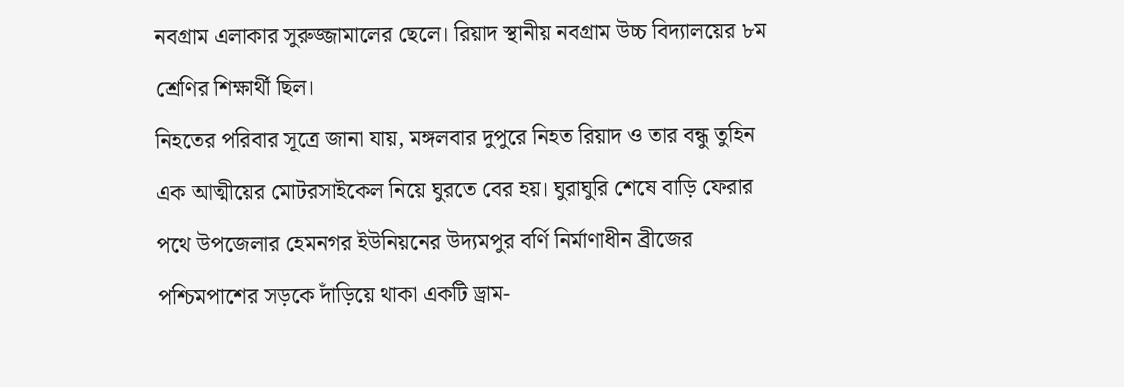নবগ্রাম এলাকার সুরুজ্জামালের ছেলে। রিয়াদ স্থানীয় নবগ্রাম উচ্চ বিদ্যালয়ের ৮ম শ্রেণির শিক্ষার্থী ছিল।
নিহতের পরিবার সূত্রে জানা যায়, মঙ্গলবার দুপুরে নিহত রিয়াদ ও তার বন্ধু তুহিন এক আত্মীয়ের মোটরসাইকেল নিয়ে ঘুরতে বের হয়। ঘুরাঘুরি শেষে বাড়ি ফেরার পথে উপজেলার হেমনগর ইউনিয়নের উদ্যমপুর বর্ণি নির্মাণাধীন ব্রীজের পশ্চিমপাশের সড়কে দাঁড়িয়ে থাকা একটি ড্রাম-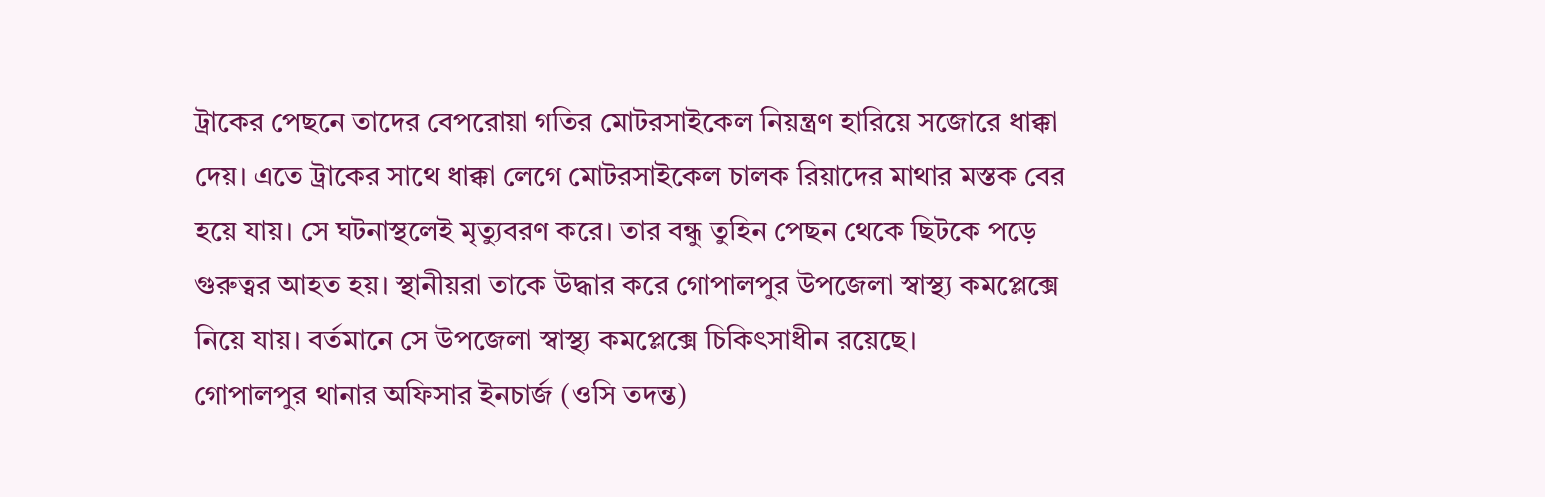ট্রাকের পেছনে তাদের বেপরোয়া গতির মোটরসাইকেল নিয়ন্ত্রণ হারিয়ে সজোরে ধাক্কা দেয়। এতে ট্রাকের সাথে ধাক্কা লেগে মোটরসাইকেল চালক রিয়াদের মাথার মস্তক বের হয়ে যায়। সে ঘটনাস্থলেই মৃত্যুবরণ করে। তার বন্ধু তুহিন পেছন থেকে ছিটকে পড়ে গুরুত্বর আহত হয়। স্থানীয়রা তাকে উদ্ধার করে গোপালপুর উপজেলা স্বাস্থ্য কমপ্লেক্সে নিয়ে যায়। বর্তমানে সে উপজেলা স্বাস্থ্য কমপ্লেক্সে চিকিৎসাধীন রয়েছে।
গোপালপুর থানার অফিসার ইনচার্জ (ওসি তদন্ত)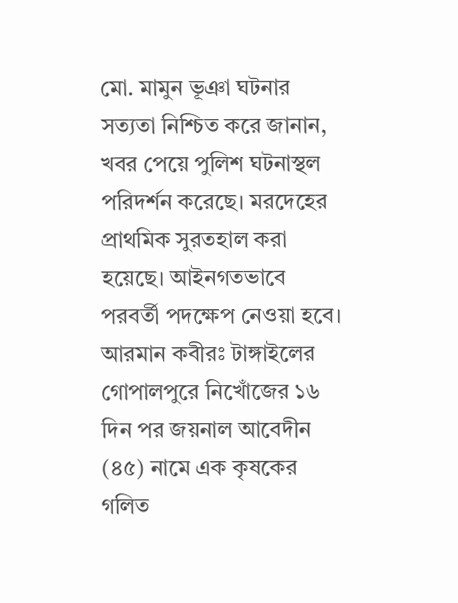মো. মামুন ভূঞা ঘটনার সত্যতা নিশ্চিত করে জানান, খবর পেয়ে পুলিশ ঘটনাস্থল পরিদর্শন করেছে। মরদেহের প্রাথমিক সুরতহাল করা হয়েছে। আইনগতভাবে পরবর্তী পদক্ষেপ নেওয়া হবে।
আরমান কবীরঃ টাঙ্গাইলের গোপালপুরে নিখোঁজের ১৬ দিন পর জয়নাল আবেদীন (৪৫) নামে এক কৃষকের গলিত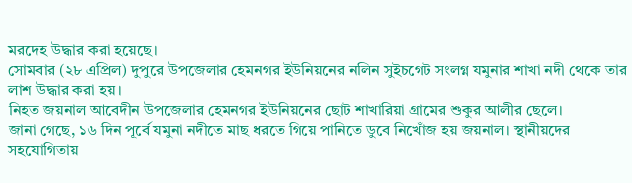মরদেহ উদ্ধার করা হয়েছে।
সোমবার (২৮ এপ্রিল) দুপুরে উপজেলার হেমনগর ইউনিয়নের নলিন সুইচগেট সংলগ্ন যমুনার শাখা নদী থেকে তার লাশ উদ্ধার করা হয়।
নিহত জয়নাল আবেদীন উপজেলার হেমনগর ইউনিয়নের ছোট শাখারিয়া গ্রামের শুকুর আলীর ছেলে।
জানা গেছে, ১৬ দিন পূর্বে যমুনা নদীতে মাছ ধরতে গিয়ে পানিতে ডুবে নিখোঁজ হয় জয়নাল। স্থানীয়দের সহযোগিতায়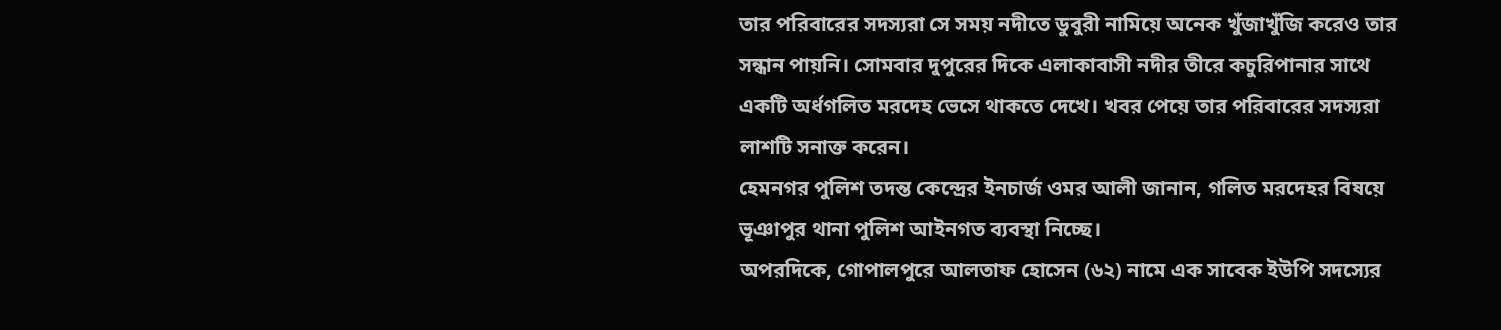তার পরিবারের সদস্যরা সে সময় নদীতে ডুবুরী নামিয়ে অনেক খুঁজাখুঁজি করেও তার সন্ধান পায়নি। সোমবার দুপুরের দিকে এলাকাবাসী নদীর তীরে কচুরিপানার সাথে একটি অর্ধগলিত মরদেহ ভেসে থাকতে দেখে। খবর পেয়ে তার পরিবারের সদস্যরা লাশটি সনাক্ত করেন।
হেমনগর পুলিশ তদন্ত কেন্দ্রের ইনচার্জ ওমর আলী জানান, গলিত মরদেহর বিষয়ে ভূঞাপুর থানা পুলিশ আইনগত ব্যবস্থা নিচ্ছে।
অপরদিকে, গোপালপুরে আলতাফ হোসেন (৬২) নামে এক সাবেক ইউপি সদস্যের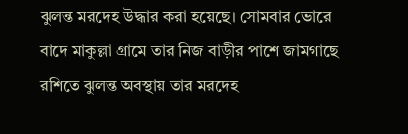ঝুলন্ত মরদেহ উদ্ধার করা হয়েছে। সোমবার ভোরে বাদে মাকুল্লা গ্রামে তার নিজ বাড়ীর পাশে জামগাছে রশিতে ঝুলন্ত অবস্থায় তার মরদেহ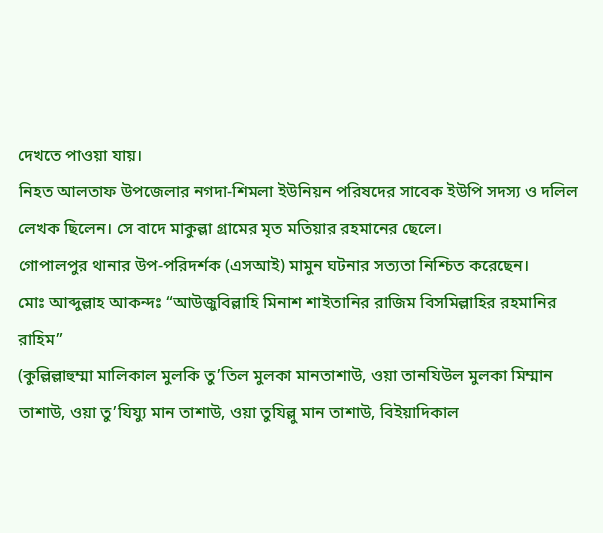দেখতে পাওয়া যায়।
নিহত আলতাফ উপজেলার নগদা-শিমলা ইউনিয়ন পরিষদের সাবেক ইউপি সদস্য ও দলিল লেখক ছিলেন। সে বাদে মাকুল্লা গ্রামের মৃত মতিয়ার রহমানের ছেলে।
গোপালপুর থানার উপ-পরিদর্শক (এসআই) মামুন ঘটনার সত্যতা নিশ্চিত করেছেন।
মোঃ আব্দুল্লাহ আকন্দঃ “আউজুবিল্লাহি মিনাশ শাইতানির রাজিম বিসমিল্লাহির রহমানির রাহিম”
(কুল্লিল্লাহুম্মা মালিকাল মুলকি তু’তিল মুলকা মানতাশাউ, ওয়া তানযিউল মুলকা মিম্মান তাশাউ, ওয়া তু’যিয্যু মান তাশাউ, ওয়া তুযিল্লু মান তাশাউ, বিইয়াদিকাল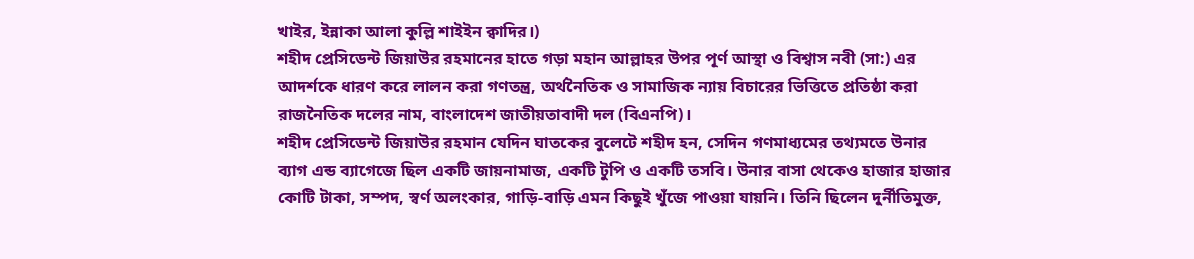খাইর, ইন্নাকা আলা কুল্লি শাইইন ক্বাদির।)
শহীদ প্রেসিডেন্ট জিয়াউর রহমানের হাতে গড়া মহান আল্লাহর উপর পূর্ণ আস্থা ও বিশ্বাস নবী (সা:) এর আদর্শকে ধারণ করে লালন করা গণতন্ত্র, অর্থনৈতিক ও সামাজিক ন্যায় বিচারের ভিত্তিতে প্রতিষ্ঠা করা রাজনৈতিক দলের নাম, বাংলাদেশ জাতীয়তাবাদী দল (বিএনপি)।
শহীদ প্রেসিডেন্ট জিয়াউর রহমান যেদিন ঘাতকের বুলেটে শহীদ হন, সেদিন গণমাধ্যমের তথ্যমতে উনার ব্যাগ এন্ড ব্যাগেজে ছিল একটি জায়নামাজ, একটি টুপি ও একটি তসবি। উনার বাসা থেকেও হাজার হাজার কোটি টাকা, সম্পদ, স্বর্ণ অলংকার, গাড়ি-বাড়ি এমন কিছুই খুঁজে পাওয়া যায়নি। তিনি ছিলেন দুর্নীতিমুক্ত,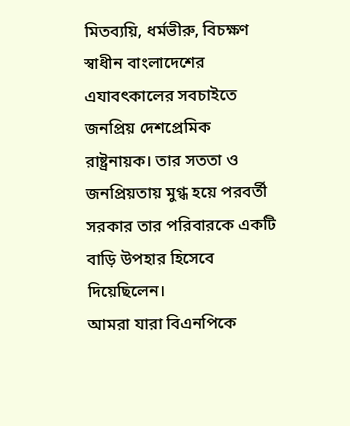মিতব্যয়ি, ধর্মভীরু, বিচক্ষণ স্বাধীন বাংলাদেশের এযাবৎকালের সবচাইতে জনপ্রিয় দেশপ্রেমিক রাষ্ট্রনায়ক। তার সততা ও জনপ্রিয়তায় মুগ্ধ হয়ে পরবর্তী সরকার তার পরিবারকে একটি বাড়ি উপহার হিসেবে দিয়েছিলেন।
আমরা যারা বিএনপিকে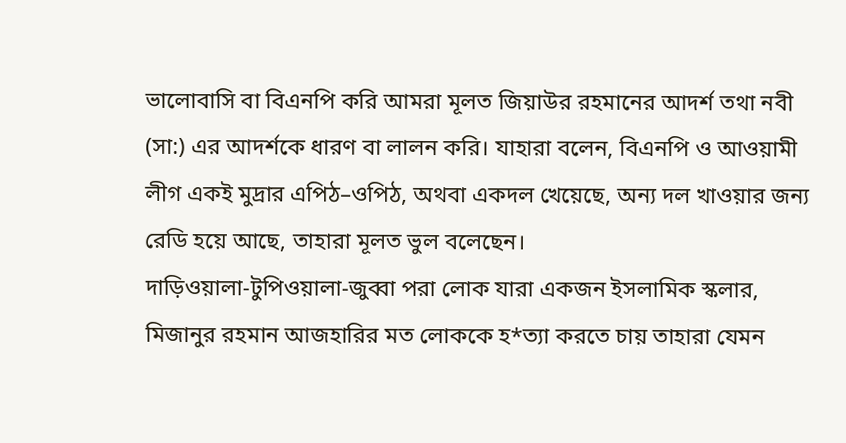ভালোবাসি বা বিএনপি করি আমরা মূলত জিয়াউর রহমানের আদর্শ তথা নবী (সা:) এর আদর্শকে ধারণ বা লালন করি। যাহারা বলেন, বিএনপি ও আওয়ামী লীগ একই মুদ্রার এপিঠ–ওপিঠ, অথবা একদল খেয়েছে, অন্য দল খাওয়ার জন্য রেডি হয়ে আছে, তাহারা মূলত ভুল বলেছেন।
দাড়িওয়ালা-টুপিওয়ালা-জুব্বা পরা লোক যারা একজন ইসলামিক স্কলার, মিজানুর রহমান আজহারির মত লোককে হ*ত্যা করতে চায় তাহারা যেমন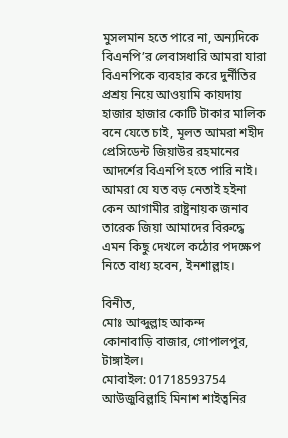মুসলমান হতে পারে না, অন্যদিকে বিএনপি’র লেবাসধারি আমরা যারা বিএনপিকে ব্যবহার করে দুর্নীতির প্রশ্রয় নিয়ে আওয়ামি কায়দায় হাজার হাজার কোটি টাকার মালিক বনে যেতে চাই, মূলত আমরা শহীদ প্রেসিডেন্ট জিয়াউর রহমানের আদর্শের বিএনপি হতে পারি নাই।
আমরা যে যত বড় নেতাই হইনা কেন আগামীর রাষ্ট্রনায়ক জনাব তারেক জিয়া আমাদের বিরুদ্ধে এমন কিছু দেখলে কঠোর পদক্ষেপ নিতে বাধ্য হবেন, ইনশাল্লাহ।

বিনীত,
মোঃ আব্দুল্লাহ আকন্দ
কোনাবাড়ি বাজার, গোপালপুর, টাঙ্গাইল।
মোবাইল: 01718593754
আউজুবিল্লাহি মিনাশ শাইত্বনির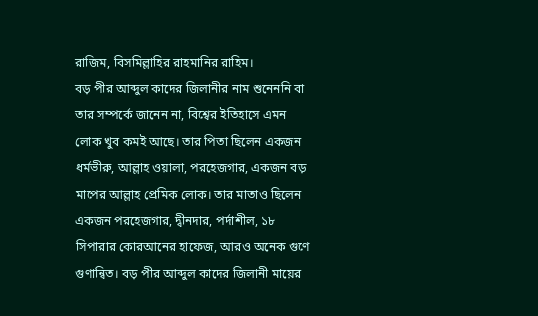রাজিম, বিসমিল্লাহির রাহমানির রাহিম।
বড় পীর আব্দুল কাদের জিলানীর নাম শুনেননি বা তার সম্পর্কে জানেন না, বিশ্বের ইতিহাসে এমন লোক খুব কমই আছে। তার পিতা ছিলেন একজন ধর্মভীরু, আল্লাহ ওয়ালা, পরহেজগার, একজন বড় মাপের আল্লাহ প্রেমিক লোক। তার মাতাও ছিলেন একজন পরহেজগার, দ্বীনদার, পর্দাশীল, ১৮ সিপারার কোরআনের হাফেজ, আরও অনেক গুণে গুণান্বিত। বড় পীর আব্দুল কাদের জিলানী মায়ের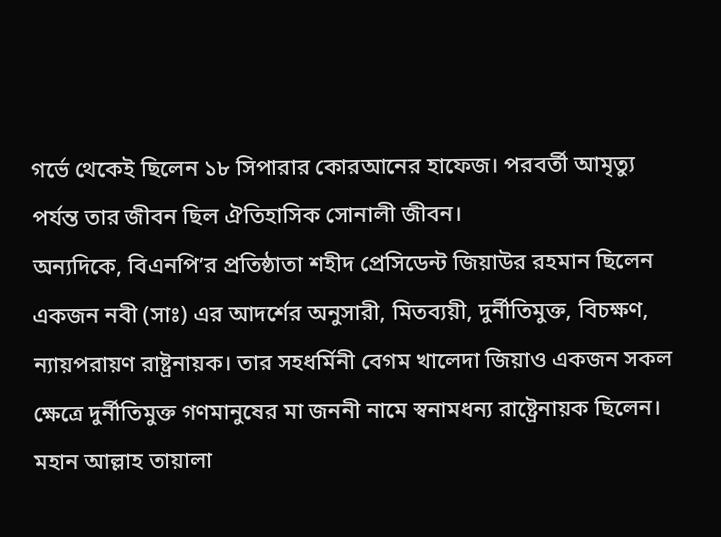গর্ভে থেকেই ছিলেন ১৮ সিপারার কোরআনের হাফেজ। পরবর্তী আমৃত্যু পর্যন্ত তার জীবন ছিল ঐতিহাসিক সোনালী জীবন।
অন্যদিকে, বিএনপি’র প্রতিষ্ঠাতা শহীদ প্রেসিডেন্ট জিয়াউর রহমান ছিলেন একজন নবী (সাঃ) এর আদর্শের অনুসারী, মিতব্যয়ী, দুর্নীতিমুক্ত, বিচক্ষণ, ন্যায়পরায়ণ রাষ্ট্রনায়ক। তার সহধর্মিনী বেগম খালেদা জিয়াও একজন সকল ক্ষেত্রে দুর্নীতিমুক্ত গণমানুষের মা জননী নামে স্বনামধন্য রাষ্ট্রেনায়ক ছিলেন। মহান আল্লাহ তায়ালা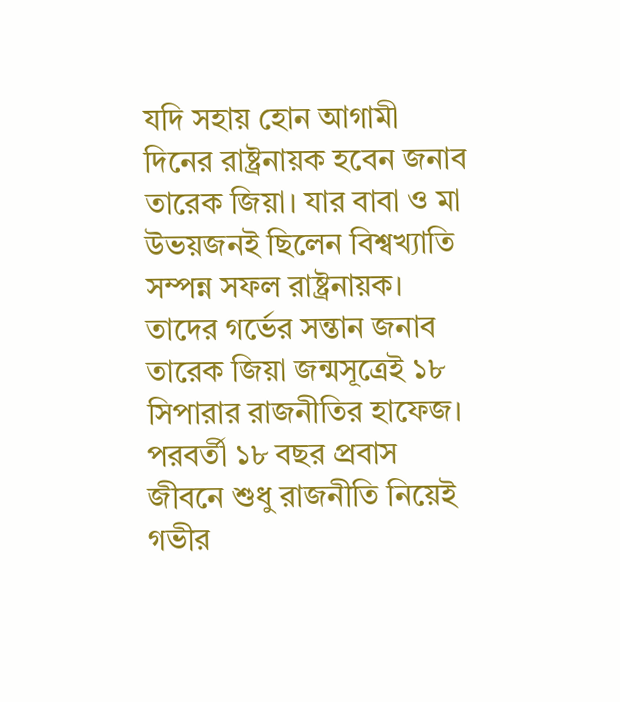যদি সহায় হোন আগামী দিনের রাষ্ট্রনায়ক হবেন জনাব তারেক জিয়া। যার বাবা ও মা উভয়জনই ছিলেন বিশ্বখ্যাতি সম্পন্ন সফল রাষ্ট্রনায়ক। তাদের গর্ভের সন্তান জনাব তারেক জিয়া জন্মসূত্রেই ১৮ সিপারার রাজনীতির হাফেজ।
পরবর্তী ১৮ বছর প্রবাস জীবনে শুধু রাজনীতি নিয়েই গভীর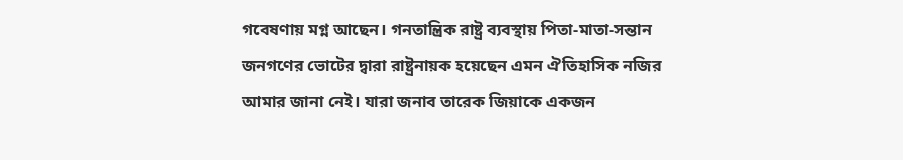গবেষণায় মগ্ন আছেন। গনতান্ত্রিক রাষ্ট্র ব্যবস্থায় পিতা-মাতা-সন্তান জনগণের ভোটের দ্বারা রাষ্ট্রনায়ক হয়েছেন এমন ঐতিহাসিক নজির আমার জানা নেই। যারা জনাব তারেক জিয়াকে একজন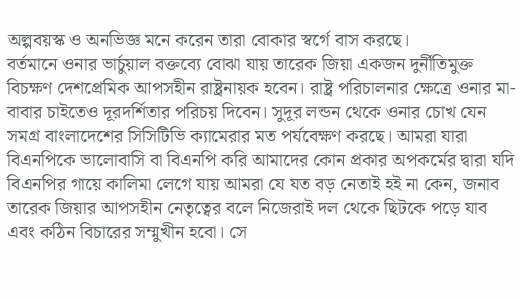অল্পবয়স্ক ও অনভিজ্ঞ মনে করেন তারা বোকার স্বর্গে বাস করছে।
বর্তমানে ওনার ভার্চুয়াল বক্তব্যে বোঝা যায় তারেক জিয়া একজন দুর্নীতিমুক্ত বিচক্ষণ দেশপ্রেমিক আপসহীন রাষ্ট্রনায়ক হবেন। রাষ্ট্র পরিচালনার ক্ষেত্রে ওনার মা-বাবার চাইতেও দূরদর্শিতার পরিচয় দিবেন। সুদূর লন্ডন থেকে ওনার চোখ যেন সমগ্র বাংলাদেশের সিসিটিভি ক্যামেরার মত পর্যবেক্ষণ করছে। আমরা যারা বিএনপিকে ভালোবাসি বা বিএনপি করি আমাদের কোন প্রকার অপকর্মের দ্বারা যদি বিএনপির গায়ে কালিমা লেগে যায় আমরা যে যত বড় নেতাই হই না কেন, জনাব তারেক জিয়ার আপসহীন নেতৃত্বের বলে নিজেরাই দল থেকে ছিটকে পড়ে যাব এবং কঠিন বিচারের সম্মুখীন হবো। সে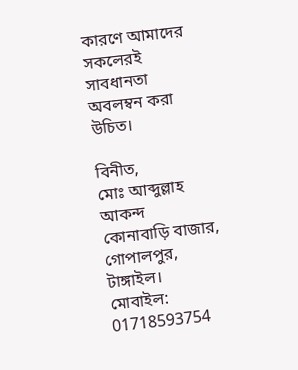কারণে আমাদের সকলেরই সাবধানতা অবলম্বন করা উচিত।

বিনীত,
মোঃ আব্দুল্লাহ আকন্দ
কোনাবাড়ি বাজার, গোপালপুর, টাঙ্গাইল।
মোবাইল: 01718593754